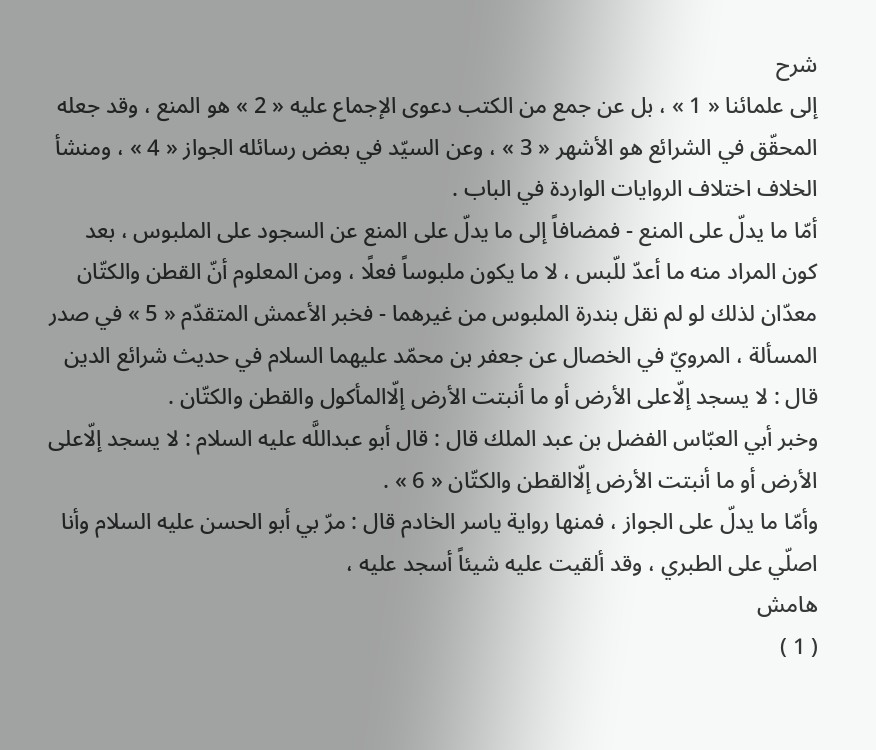شرح
إلى علمائنا « 1 » ، بل عن جمع من الكتب دعوى الإجماع عليه « 2 » هو المنع ، وقد جعله المحقّق في الشرائع هو الأشهر « 3 » ، وعن السيّد في بعض رسائله الجواز « 4 » ، ومنشأ الخلاف اختلاف الروايات الواردة في الباب .
أمّا ما يدلّ على المنع - فمضافاً إلى ما يدلّ على المنع عن السجود على الملبوس ، بعد كون المراد منه ما أعدّ للّبس ، لا ما يكون ملبوساً فعلًا ، ومن المعلوم أنّ القطن والكتّان معدّان لذلك لو لم نقل بندرة الملبوس من غيرهما - فخبر الأعمش المتقدّم « 5 » في صدر المسألة ، المرويّ في الخصال عن جعفر بن محمّد عليهما السلام في حديث شرائع الدين قال : لا يسجد إلّاعلى الأرض أو ما أنبتت الأرض إلّاالمأكول والقطن والكتّان .
وخبر أبي العبّاس الفضل بن عبد الملك قال : قال أبو عبداللَّه عليه السلام : لا يسجد إلّاعلى الأرض أو ما أنبتت الأرض إلّاالقطن والكتّان « 6 » .
وأمّا ما يدلّ على الجواز ، فمنها رواية ياسر الخادم قال : مرّ بي أبو الحسن عليه السلام وأنا اصلّي على الطبري ، وقد ألقيت عليه شيئاً أسجد عليه ،
هامش
( 1 )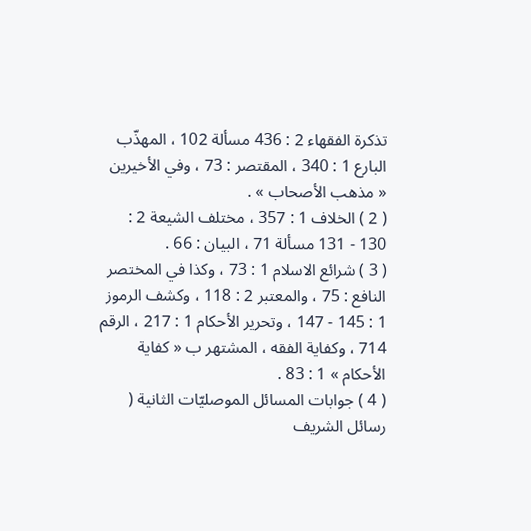تذكرة الفقهاء 2 : 436 مسألة 102 ، المهذّب البارع 1 : 340 ، المقتصر : 73 ، وفي الأخيرين « مذهب الأصحاب » .
( 2 ) الخلاف 1 : 357 ، مختلف الشيعة 2 : 130 - 131 مسألة 71 ، البيان : 66 .
( 3 ) شرائع الاسلام 1 : 73 ، وكذا في المختصر النافع : 75 ، والمعتبر 2 : 118 ، وكشف الرموز 1 : 145 - 147 ، وتحرير الأحكام 1 : 217 ، الرقم 714 ، وكفاية الفقه ، المشتهر ب « كفاية الأحكام » 1 : 83 .
( 4 ) جوابات المسائل الموصليّات الثانية ( رسائل الشريف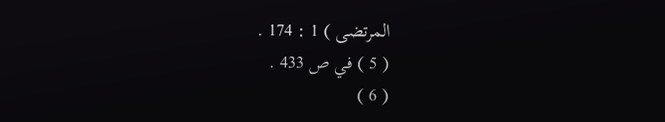المرتضى ) 1 : 174 .
( 5 ) في ص 433 .
( 6 )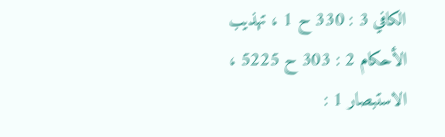الكافي 3 : 330 ح 1 ، تهذيب الأحكام 2 : 303 ح 5225 ، الاستبصار 1 :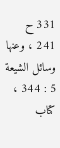331 ح 241 ، وعنها وسائل الشيعة 5 : 344 ، كتاب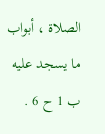الصلاة ، أبواب ما يسجد عليه ب 1 ح 6 .